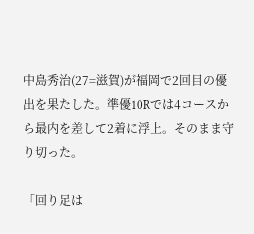中島秀治(27=滋賀)が福岡で2回目の優出を果たした。準優10Rでは4コースから最内を差して2着に浮上。そのまま守り切った。

「回り足は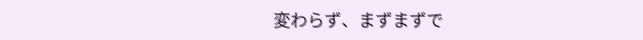変わらず、まずまずで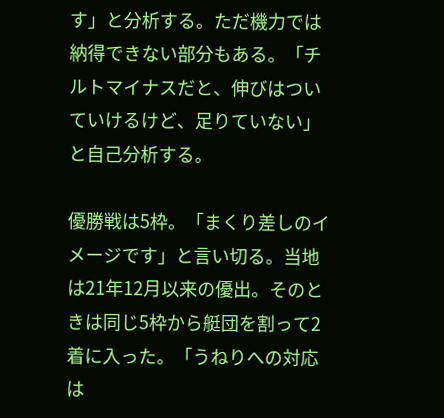す」と分析する。ただ機力では納得できない部分もある。「チルトマイナスだと、伸びはついていけるけど、足りていない」と自己分析する。

優勝戦は5枠。「まくり差しのイメージです」と言い切る。当地は21年12月以来の優出。そのときは同じ5枠から艇団を割って2着に入った。「うねりへの対応は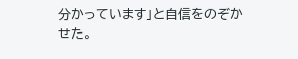分かっています」と自信をのぞかせた。